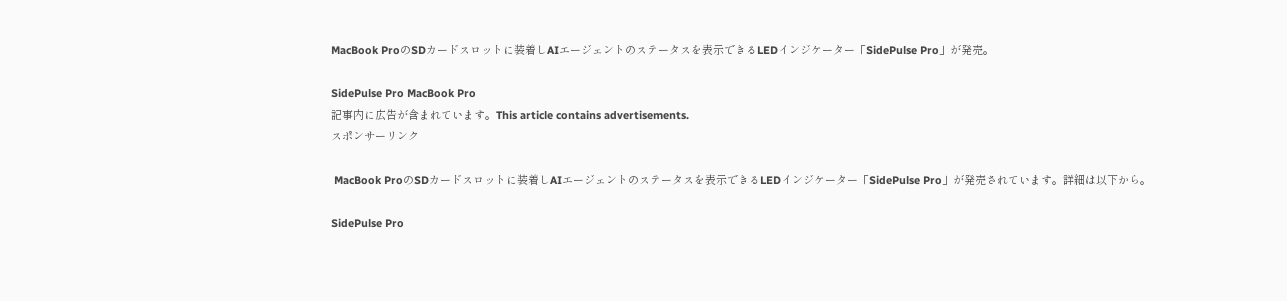MacBook ProのSDカードスロットに装着しAIエージェントのステータスを表示できるLEDインジケーター「SidePulse Pro」が発売。

SidePulse Pro MacBook Pro
記事内に広告が含まれています。This article contains advertisements.
スポンサーリンク

 MacBook ProのSDカードスロットに装着しAIエージェントのステータスを表示できるLEDインジケーター「SidePulse Pro」が発売されています。詳細は以下から。

SidePulse Pro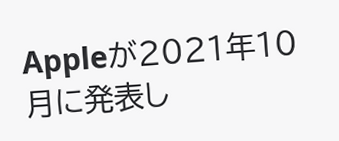Appleが2021年10月に発表し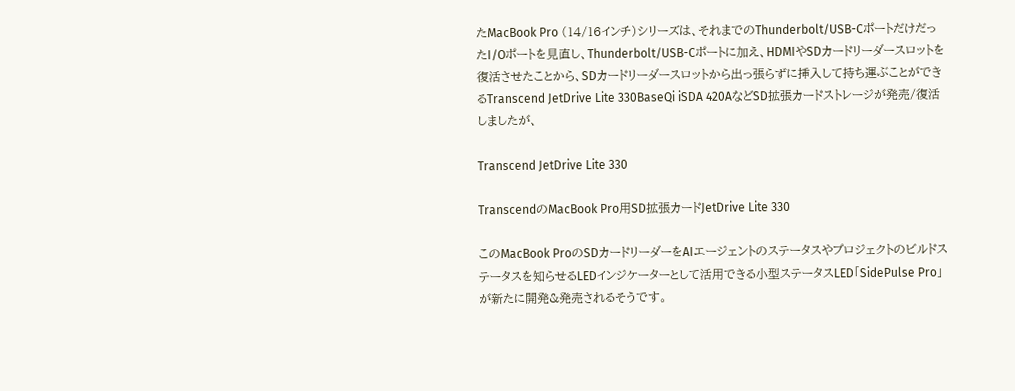たMacBook Pro (14/16インチ)シリーズは、それまでのThunderbolt/USB-CポートだけだったI/Oポートを見直し、Thunderbolt/USB-Cポートに加え、HDMIやSDカードリーダースロットを復活させたことから、SDカードリーダースロットから出っ張らずに挿入して持ち運ぶことができるTranscend JetDrive Lite 330BaseQi iSDA 420AなどSD拡張カードストレージが発売/復活しましたが、

Transcend JetDrive Lite 330

TranscendのMacBook Pro用SD拡張カードJetDrive Lite 330

このMacBook ProのSDカードリーダーをAIエージェントのステータスやプロジェクトのビルドステータスを知らせるLEDインジケーターとして活用できる小型ステータスLED「SidePulse Pro」が新たに開発&発売されるそうです。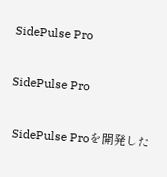SidePulse Pro

SidePulse Pro

 SidePulse Proを開発した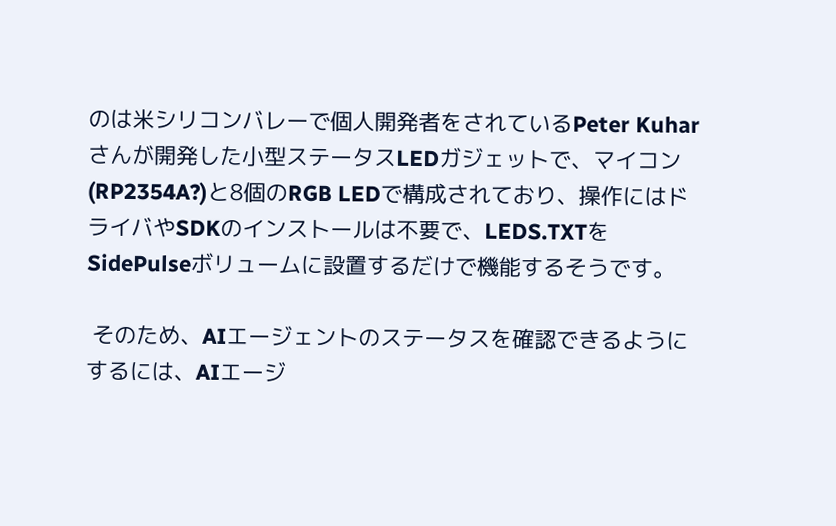のは米シリコンバレーで個人開発者をされているPeter Kuharさんが開発した小型ステータスLEDガジェットで、マイコン(RP2354A?)と8個のRGB LEDで構成されており、操作にはドライバやSDKのインストールは不要で、LEDS.TXTをSidePulseボリュームに設置するだけで機能するそうです。

 そのため、AIエージェントのステータスを確認できるようにするには、AIエージ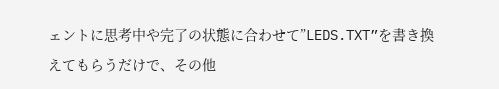ェントに思考中や完了の状態に合わせて”LEDS.TXT”を書き換えてもらうだけで、その他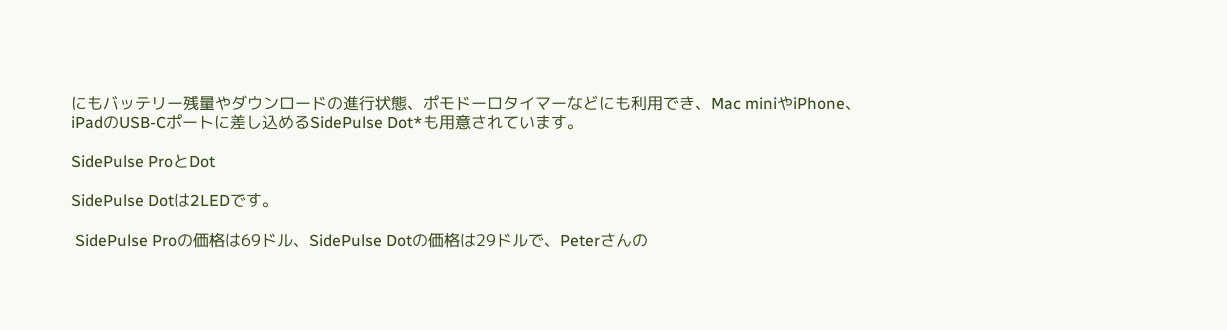にもバッテリー残量やダウンロードの進行状態、ポモドーロタイマーなどにも利用でき、Mac miniやiPhone、iPadのUSB-Cポートに差し込めるSidePulse Dot*も用意されています。

SidePulse ProとDot

SidePulse Dotは2LEDです。

 SidePulse Proの価格は69ドル、SidePulse Dotの価格は29ドルで、Peterさんの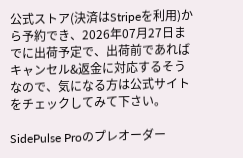公式ストア(決済はStripeを利用)から予約でき、2026年07月27日までに出荷予定で、出荷前であればキャンセル&返金に対応するそうなので、気になる方は公式サイトをチェックしてみて下さい。

SidePulse Proのプレオーダー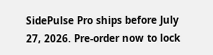SidePulse Pro ships before July 27, 2026. Pre-order now to lock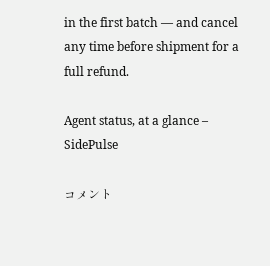in the first batch — and cancel any time before shipment for a full refund.

Agent status, at a glance – SidePulse

コメント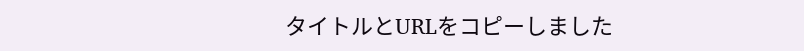タイトルとURLをコピーしました